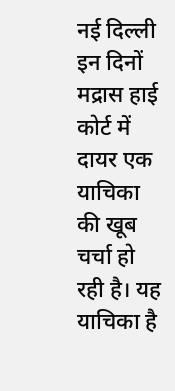नई दिल्ली
इन दिनों मद्रास हाई कोर्ट में दायर एक याचिका की खूब चर्चा हो रही है। यह याचिका है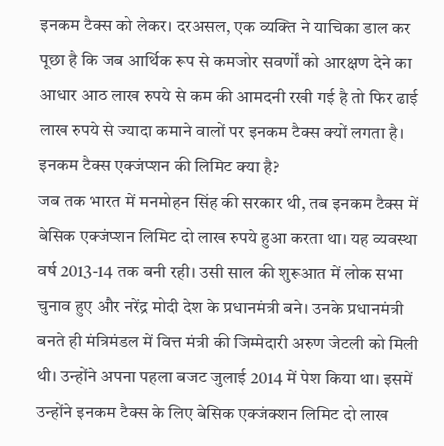इनकम टैक्स को लेकर। दरअसल, एक व्यक्ति ने याचिका डाल कर पूछा है कि जब आर्थिक रूप से कमजोर सवर्णों को आरक्षण देने का आधार आठ लाख रुपये से कम की आमदनी रखी गई है तो फिर ढाई लाख रुपये से ज्यादा कमाने वालों पर इनकम टैक्स क्यों लगता है।
इनकम टैक्स एक्जंप्शन की लिमिट क्या है?
जब तक भारत में मनमोहन सिंह की सरकार थी, तब इनकम टैक्स में बेसिक एक्जंप्शन लिमिट दो लाख रुपये हुआ करता था। यह व्यवस्था वर्ष 2013-14 तक बनी रही। उसी साल की शुरूआत में लोक सभा चुनाव हुए और नरेंद्र मोदी देश के प्रधानमंत्री बने। उनके प्रधानमंत्री बनते ही मंत्रिमंडल में वित्त मंत्री की जिम्मेदारी अरुण जेटली को मिली थी। उन्होंने अपना पहला बजट जुलाई 2014 में पेश किया था। इसमें उन्होंने इनकम टैक्स के लिए बेसिक एक्जंक्शन लिमिट दो लाख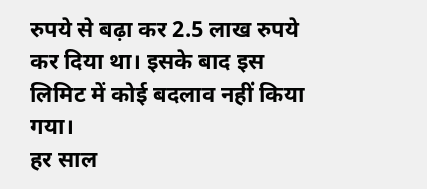रुपये से बढ़ा कर 2.5 लाख रुपये कर दिया था। इसके बाद इस लिमिट में कोई बदलाव नहीं किया गया।
हर साल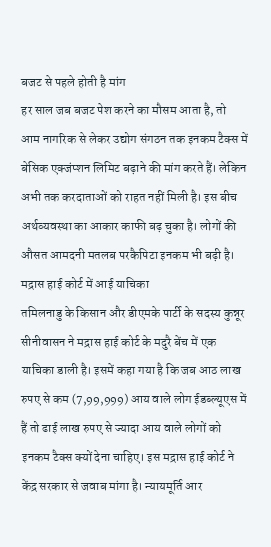बजट से पहले होती है मांग
हर साल जब बजट पेश करने का मौसम आता है, तो आम नागरिक से लेकर उद्योग संगठन तक इनकम टैक्स में बेसिक एक्जंप्शन लिमिट बढ़ाने की मांग करते हैं। लेकिन अभी तक करदाताओं को राहत नहीं मिली है। इस बीच अर्थव्यवस्था का आकार काफी बढ़ चुका है। लोगों की औसत आमदनी मतलब परकैपिटा इनकम भी बढ़ी है।
मद्रास हाई कोर्ट में आई याचिका
तमिलनाडु के किसान और डीएमके पार्टी के सदस्य कुन्नूर सीनीवासन ने मद्रास हाई कोर्ट के मदुरै बेंच में एक याचिका डाली है। इसमें कहा गया है कि जब आठ लाख रुपए से कम (7,99,999) आय वाले लोग ईडब्ल्यूएस में हैं तो ढाई लाख रुपए से ज्यादा आय वाले लोगों को इनकम टैक्स क्यों देना चाहिए। इस मद्रास हाई कोर्ट ने केंद्र सरकार से जवाब मांगा है। न्यायमूर्ति आर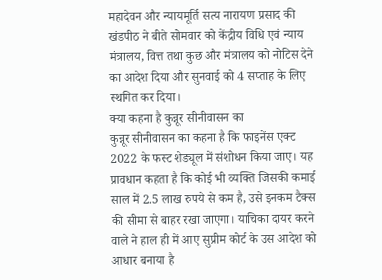महादेवन और न्यायमूर्ति सत्य नारायण प्रसाद की खंडपीठ ने बीते सोमवार को केंद्रीय विधि एवं न्याय मंत्रालय, वित्त तथा कुछ और मंत्रालय को नोटिस देने का आदेश दिया और सुनवाई को 4 सप्ताह के लिए स्थगित कर दिया।
क्या कहना है कुन्नूर सीनीवासन का
कुन्नूर सीनीवासन का कहना है कि फाइनेंस एक्ट 2022 के फस्ट शेड्यूल में संशोधन किया जाए। यह प्रावधान कहता है कि कोई भी व्यक्ति जिसकी कमाई साल में 2.5 लाख रुपये से कम है, उसे इनकम टैक्स की सीमा से बाहर रखा जाएगा। याचिका दायर करने वाले ने हाल ही में आए सुप्रीम कोर्ट के उस आदेश को आधार बनाया है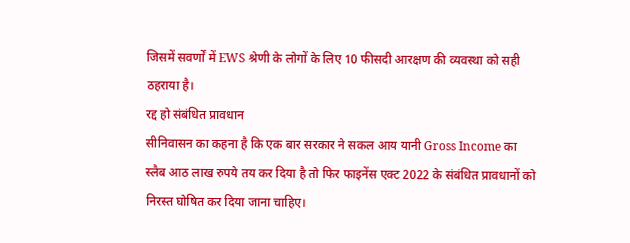जिसमें सवर्णों में EWS श्रेणी के लोगों के लिए 10 फीसदी आरक्षण की व्यवस्था को सही ठहराया है।
रद्द हो संबंधित प्रावधान
सीनिवासन का कहना है कि एक बार सरकार ने सकल आय यानी Gross Income का स्लैब आठ लाख रुपये तय कर दिया है तो फिर फाइनेंस एक्ट 2022 के संबंधित प्रावधानों को निरस्त घोषित कर दिया जाना चाहिए।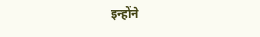इन्होंने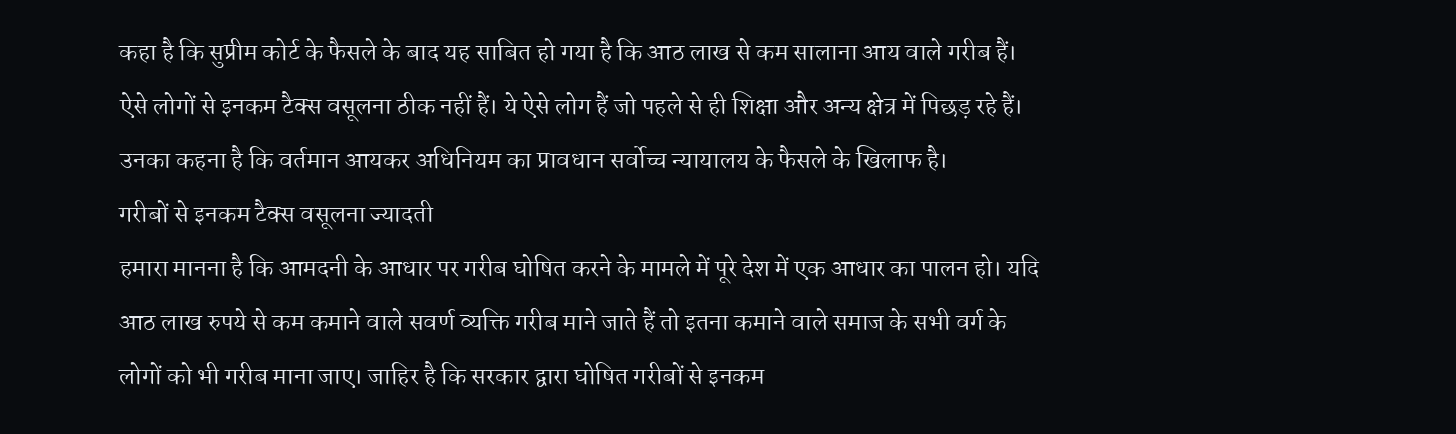कहा है कि सुप्रीम कोर्ट के फैसले के बाद यह साबित हो गया है कि आठ लाख से कम सालाना आय वाले गरीब हैं। ऐसे लोगों से इनकम टैक्स वसूलना ठीक नहीं हैं। ये ऐसे लोग हैं जो पहले से ही शिक्षा और अन्य क्षेत्र में पिछड़ रहे हैं। उनका कहना है कि वर्तमान आयकर अधिनियम का प्रावधान सर्वोच्च न्यायालय के फैसले के खिलाफ है।
गरीबों से इनकम टैक्स वसूलना ज्यादती
हमारा मानना है कि आमदनी के आधार पर गरीब घोषित करने के मामले में पूरे देश में एक आधार का पालन हो। यदि आठ लाख रुपये से कम कमाने वाले सवर्ण व्यक्ति गरीब माने जाते हैं तो इतना कमाने वाले समाज के सभी वर्ग के लोगों को भी गरीब माना जाए। जाहिर है कि सरकार द्वारा घोषित गरीबों से इनकम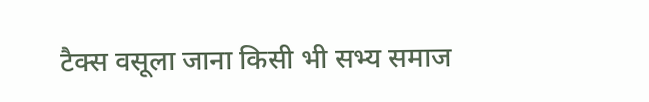टैक्स वसूला जाना किसी भी सभ्य समाज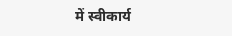में स्वीकार्य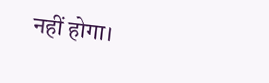नहीं होगा।